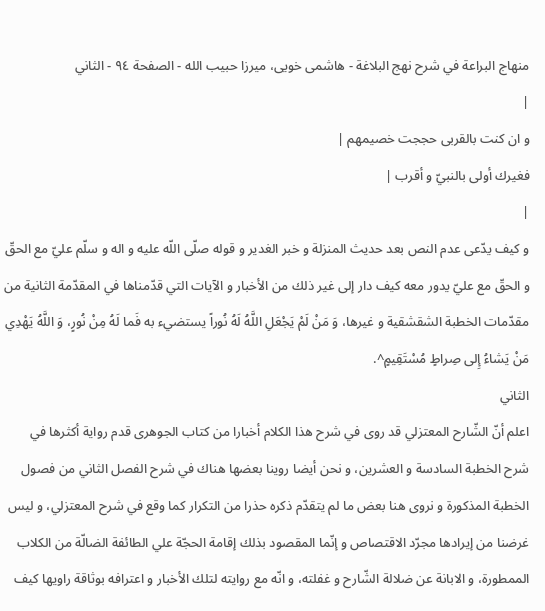منهاج البراعة في شرح نهج البلاغة - هاشمى خويى، ميرزا حبيب الله - الصفحة ٩٤ - الثاني
|
و ان كنت بالقربى حججت خصيمهم |
فغيرك أولى بالنبيّ و أقرب |
|
و كيف يدّعى عدم النص بعد حديث المنزلة و خبر الغدير و قوله صلّى اللّه عليه و اله و سلّم عليّ مع الحقّ و الحقّ مع عليّ يدور معه كيف دار إلى غير ذلك من الأخبار و الآيات التي قدّمناها في المقدّمة الثانية من مقدّمات الخطبة الشقشقية و غيرها، وَ مَنْ لَمْ يَجْعَلِ اللَّهُ لَهُ نُوراً يستضيء به فَما لَهُ مِنْ نُورٍ، وَ اللَّهُ يَهْدِي مَنْ يَشاءُ إِلى صِراطٍ مُسْتَقِيمٍ^.
الثاني
اعلم أنّ الشّارح المعتزلي قد روى في شرح هذا الكلام أخبارا من كتاب الجوهرى قدم رواية أكثرها في شرح الخطبة السادسة و العشرين، و نحن أيضا روينا بعضها هناك في شرح الفصل الثاني من فصول الخطبة المذكورة و نروى هنا بعض ما لم يتقدّم ذكره حذرا من التكرار كما وقع في شرح المعتزلي، و ليس غرضنا من إيرادها مجرّد الاقتصاص و إنّما المقصود بذلك إقامة الحجّة علي الطائفة الضالّة من الكلاب الممطورة، و الابانة عن ضلالة الشّارح و غفلته، و انّه مع روايته لتلك الأخبار و اعترافه بوثاقة راويها كيف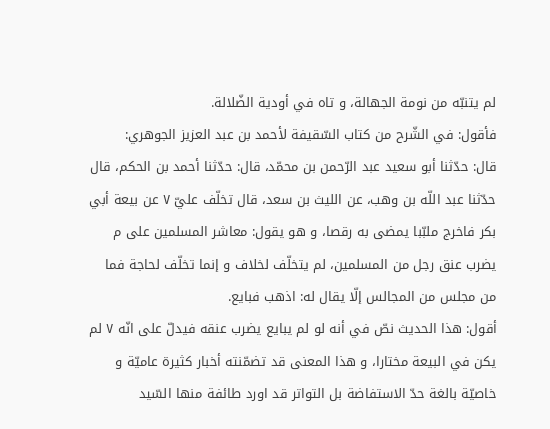لم يتنبّه من نومة الجهالة، و تاه في أودية الضّلالة.
فأقول: في الشّرح من كتاب السّقيفة لأحمد بن عبد العزيز الجوهري:
قال: حدّثنا أبو سعيد عبد الرّحمن بن محمّد، قال: حدّثنا أحمد بن الحكم، قال حدّثنا عبد اللّه بن وهب، عن الليث بن سعد، قال تخلّف عليّ ٧ عن بيعة أبي بكر فاخرج ملبّبا يمضى به رقصا، و هو يقول: معاشر المسلمين على م يضرب عنق رجل من المسلمين، لم يتخلّف لخلاف و إنما تخلّف لحاجة فما من مجلس من المجالس إلّا يقال له: اذهب فبايع.
أقول: هذا الحديث نصّ في أنه لو لم يبايع يضرب عنقه فيدلّ على انّه ٧ لم يكن في البيعة مختارا، و هذا المعنى قد تضمّنته أخبار كثيرة عاميّة و خاصيّة بالغة حدّ الاستفاضة بل التواتر قد اورد طائفة منها السّيد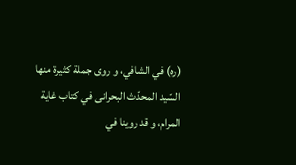(ره) في الشافي، و روى جملة كثيرة منها السّيد المحدّث البحرانى في كتاب غاية المرام، و قد روينا في